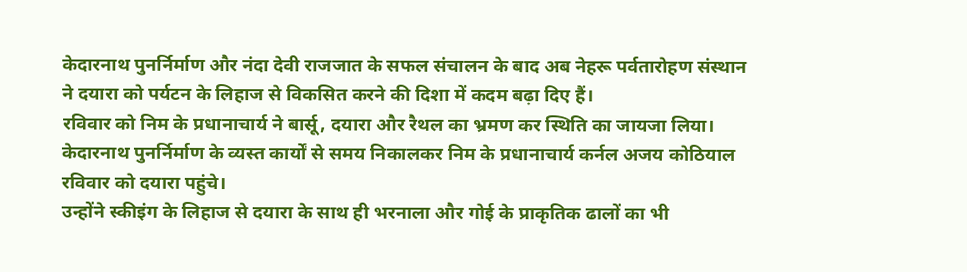केदारनाथ पुनर्निर्माण और नंदा देवी राजजात के सफल संचालन के बाद अब नेहरू पर्वतारोहण संस्थान ने दयारा को पर्यटन के लिहाज से विकसित करने की दिशा में कदम बढ़ा दिए हैं।
रविवार को निम के प्रधानाचार्य ने बार्सू, दयारा और रैथल का भ्रमण कर स्थिति का जायजा लिया। केदारनाथ पुनर्निर्माण के व्यस्त कार्यों से समय निकालकर निम के प्रधानाचार्य कर्नल अजय कोठियाल रविवार को दयारा पहुंचे।
उन्होंने स्कीइंग के लिहाज से दयारा के साथ ही भरनाला और गोई के प्राकृतिक ढालों का भी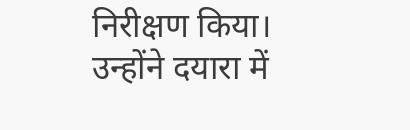निरीक्षण किया। उन्होंने दयारा में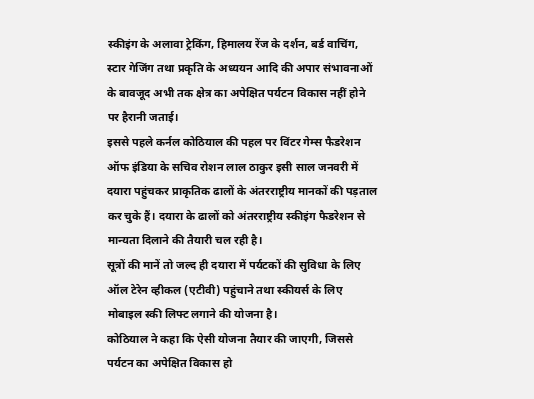स्कीइंग के अलावा ट्रेकिंग, हिमालय रेंज के दर्शन, बर्ड वाचिंग, स्टार गेजिंग तथा प्रकृति के अध्ययन आदि की अपार संभावनाओं के बावजूद अभी तक क्षेत्र का अपेक्षित पर्यटन विकास नहीं होने पर हैरानी जताई।
इससे पहले कर्नल कोठियाल की पहल पर विंटर गेम्स फैडरेशन ऑफ इंडिया के सचिव रोशन लाल ठाकुर इसी साल जनवरी में दयारा पहुंचकर प्राकृतिक ढालों के अंतरराष्ट्रीय मानकों की पड़ताल कर चुके हैं। दयारा के ढालों को अंतरराष्ट्रीय स्कीइंग फैडरेशन से मान्यता दिलाने की तैयारी चल रही है।
सूत्रों की मानें तो जल्द ही दयारा में पर्यटकों की सुविधा के लिए ऑल टेरेन व्हीकल (एटीवी) पहुंचाने तथा स्कीयर्स के लिए मोबाइल स्की लिफ्ट लगाने की योजना है।
कोठियाल ने कहा कि ऐसी योजना तैयार की जाएगी, जिससे पर्यटन का अपेक्षित विकास हो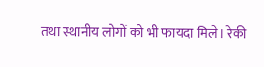तथा स्थानीय लोगों को भी फायदा मिले। रेकी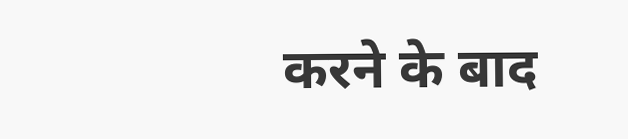करने के बाद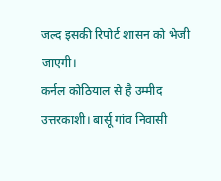जल्द इसकी रिपोर्ट शासन को भेजी जाएगी।
कर्नल कोठियाल से है उम्मीद
उत्तरकाशी। बार्सू गांव निवासी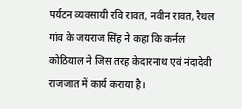पर्यटन व्यवसायी रवि रावत, नवीन रावत, रैथल गांव के जयराज सिंह ने कहा कि कर्नल कोठियाल ने जिस तरह केदारनाथ एवं नंदादेवी राजजात में कार्य कराया है।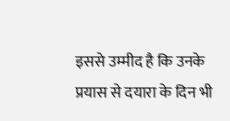इससे उम्मीद है कि उनके प्रयास से दयारा के दिन भी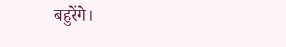बहुरेंगे।